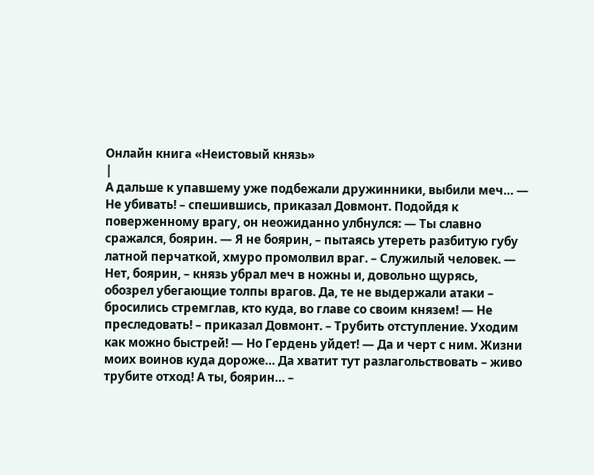Онлайн книга «Неистовый князь»
|
А дальше к упавшему уже подбежали дружинники, выбили меч… — Не убивать! – спешившись, приказал Довмонт. Подойдя к поверженному врагу, он неожиданно улбнулся: — Ты славно сражался, боярин. — Я не боярин, – пытаясь утереть разбитую губу латной перчаткой, хмуро промолвил враг. – Служилый человек. — Нет, боярин, – князь убрал меч в ножны и, довольно щурясь, обозрел убегающие толпы врагов. Да, те не выдержали атаки – бросились стремглав, кто куда, во главе со своим князем! — Не преследовать! – приказал Довмонт. – Трубить отступление. Уходим как можно быстрей! — Но Гердень уйдет! — Да и черт с ним. Жизни моих воинов куда дороже… Да хватит тут разлагольствовать – живо трубите отход! А ты, боярин… –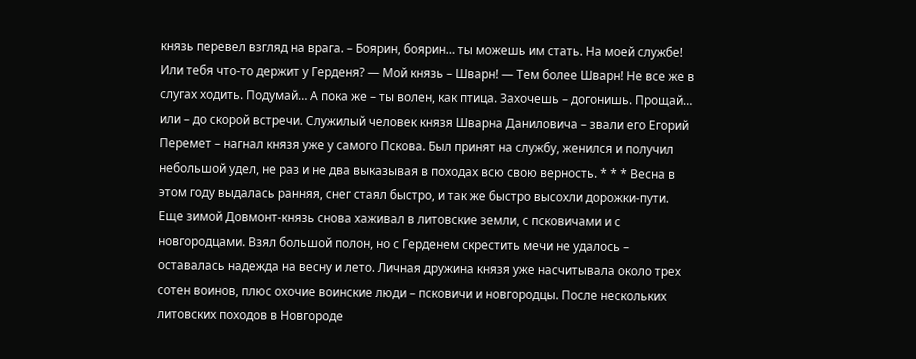князь перевел взгляд на врага. – Боярин, боярин… ты можешь им стать. На моей службе! Или тебя что-то держит у Герденя? — Мой князь – Шварн! — Тем более Шварн! Не все же в слугах ходить. Подумай… А пока же – ты волен, как птица. Захочешь – догонишь. Прощай… или – до скорой встречи. Служилый человек князя Шварна Даниловича – звали его Егорий Перемет – нагнал князя уже у самого Пскова. Был принят на службу, женился и получил небольшой удел, не раз и не два выказывая в походах всю свою верность. * * * Весна в этом году выдалась ранняя, снег стаял быстро, и так же быстро высохли дорожки-пути. Еще зимой Довмонт-князь снова хаживал в литовские земли, с псковичами и с новгородцами. Взял большой полон, но с Герденем скрестить мечи не удалось – оставалась надежда на весну и лето. Личная дружина князя уже насчитывала около трех сотен воинов, плюс охочие воинские люди – псковичи и новгородцы. После нескольких литовских походов в Новгороде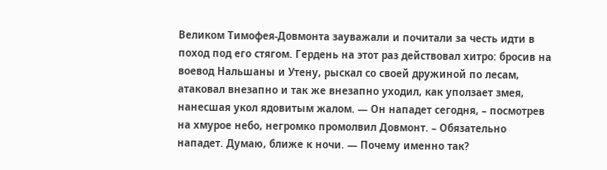Великом Тимофея-Довмонта зауважали и почитали за честь идти в поход под его стягом. Гердень на этот раз действовал хитро: бросив на воевод Нальшаны и Утену, рыскал со своей дружиной по лесам, атаковал внезапно и так же внезапно уходил, как уползает змея, нанесшая укол ядовитым жалом. — Он нападет сегодня, – посмотрев на хмурое небо, негромко промолвил Довмонт. – Обязательно нападет. Думаю, ближе к ночи. — Почему именно так?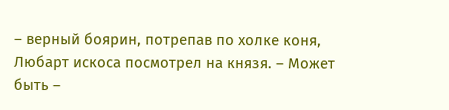– верный боярин, потрепав по холке коня, Любарт искоса посмотрел на князя. – Может быть –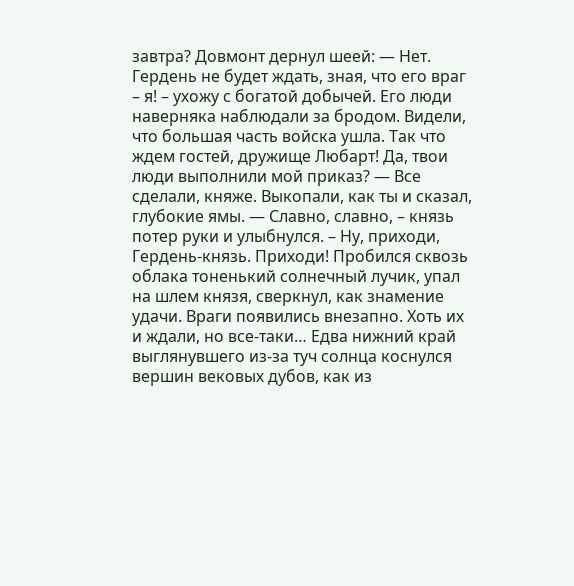завтра? Довмонт дернул шеей: — Нет. Гердень не будет ждать, зная, что его враг – я! – ухожу с богатой добычей. Его люди наверняка наблюдали за бродом. Видели, что большая часть войска ушла. Так что ждем гостей, дружище Любарт! Да, твои люди выполнили мой приказ? — Все сделали, княже. Выкопали, как ты и сказал, глубокие ямы. — Славно, славно, – князь потер руки и улыбнулся. – Ну, приходи, Гердень-князь. Приходи! Пробился сквозь облака тоненький солнечный лучик, упал на шлем князя, сверкнул, как знамение удачи. Враги появились внезапно. Хоть их и ждали, но все-таки… Едва нижний край выглянувшего из-за туч солнца коснулся вершин вековых дубов, как из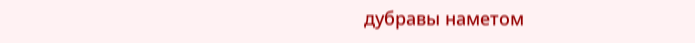дубравы наметом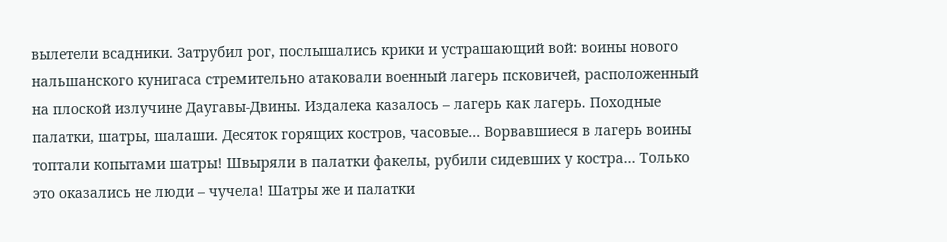вылетели всадники. Затрубил рог, послышались крики и устрашающий вой: воины нового нальшанского кунигаса стремительно атаковали военный лагерь псковичей, расположенный на плоской излучине Даугавы-Двины. Издалека казалось – лагерь как лагерь. Походные палатки, шатры, шалаши. Десяток горящих костров, часовые… Ворвавшиеся в лагерь воины топтали копытами шатры! Швыряли в палатки факелы, рубили сидевших у костра… Только это оказались не люди – чучела! Шатры же и палатки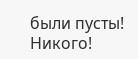были пусты! Никого!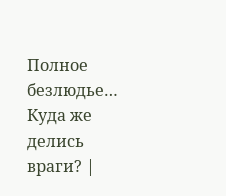Полное безлюдье… Куда же делись враги? |